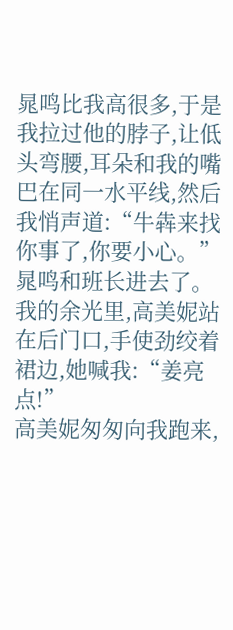晁鸣比我高很多,于是我拉过他的脖子,让低头弯腰,耳朵和我的嘴巴在同一水平线,然后我悄声道:“牛犇来找你事了,你要小心。”
晁鸣和班长进去了。我的余光里,高美妮站在后门口,手使劲绞着裙边,她喊我:“姜亮点!”
高美妮匆匆向我跑来,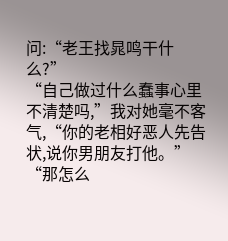问:“老王找晁鸣干什么?”
“自己做过什么蠢事心里不清楚吗,”我对她毫不客气,“你的老相好恶人先告状,说你男朋友打他。”
“那怎么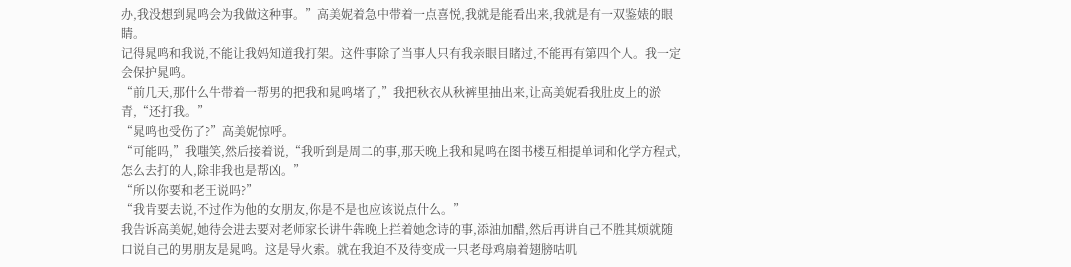办,我没想到晁鸣会为我做这种事。”高美妮着急中带着一点喜悦,我就是能看出来,我就是有一双鉴婊的眼睛。
记得晁鸣和我说,不能让我妈知道我打架。这件事除了当事人只有我亲眼目睹过,不能再有第四个人。我一定会保护晁鸣。
“前几天,那什么牛带着一帮男的把我和晁鸣堵了,”我把秋衣从秋裤里抽出来,让高美妮看我肚皮上的淤青,“还打我。”
“晁鸣也受伤了?”高美妮惊呼。
“可能吗,”我嗤笑,然后接着说,“我听到是周二的事,那天晚上我和晁鸣在图书楼互相提单词和化学方程式,怎么去打的人,除非我也是帮凶。”
“所以你要和老王说吗?”
“我肯要去说,不过作为他的女朋友,你是不是也应该说点什么。”
我告诉高美妮,她待会进去要对老师家长讲牛犇晚上拦着她念诗的事,添油加醋,然后再讲自己不胜其烦就随口说自己的男朋友是晁鸣。这是导火索。就在我迫不及待变成一只老母鸡扇着翅膀咕叽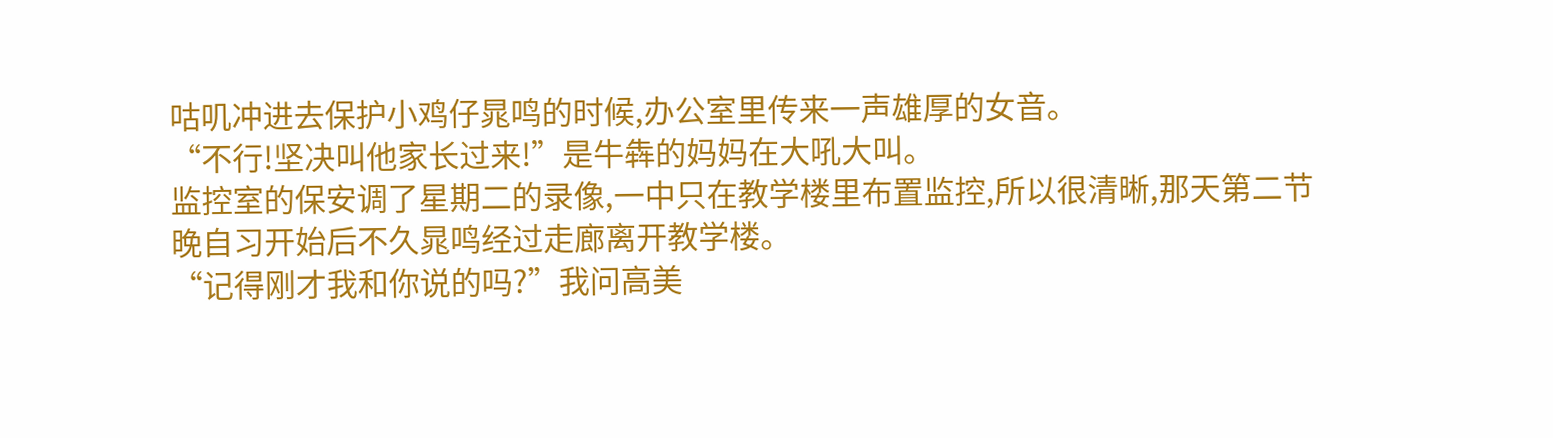咕叽冲进去保护小鸡仔晁鸣的时候,办公室里传来一声雄厚的女音。
“不行!坚决叫他家长过来!”是牛犇的妈妈在大吼大叫。
监控室的保安调了星期二的录像,一中只在教学楼里布置监控,所以很清晰,那天第二节 晚自习开始后不久晁鸣经过走廊离开教学楼。
“记得刚才我和你说的吗?”我问高美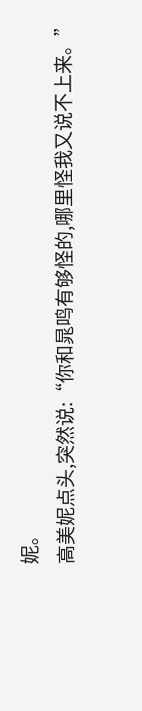妮。
高美妮点头,突然说:“你和晁鸣有够怪的,哪里怪我又说不上来。”